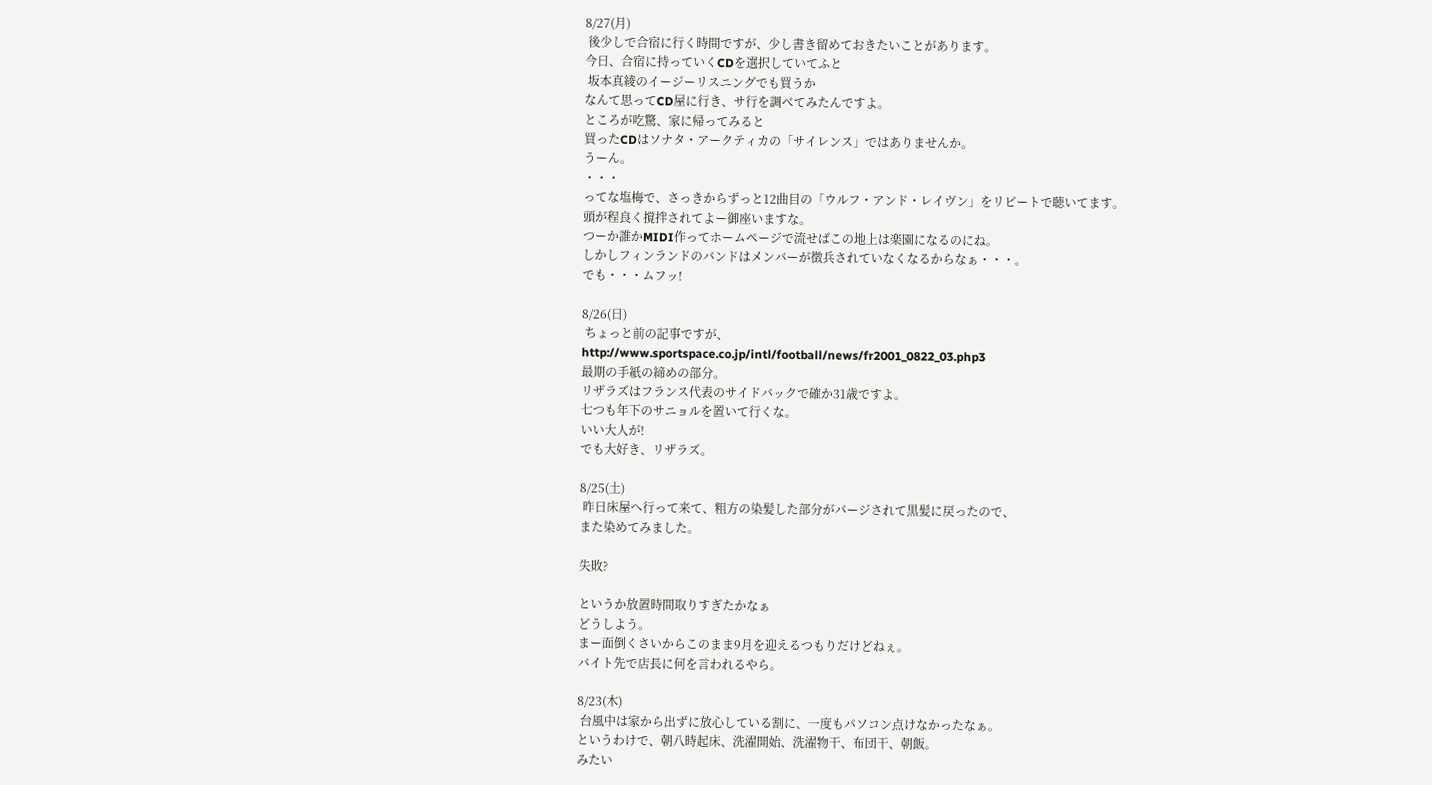8/27(月)
 後少しで合宿に行く時間ですが、少し書き留めておきたいことがあります。
今日、合宿に持っていくCDを選択していてふと
 坂本真綾のイージーリスニングでも買うか
なんて思ってCD屋に行き、サ行を調べてみたんですよ。
ところが吃驚、家に帰ってみると
買ったCDはソナタ・アークティカの「サイレンス」ではありませんか。
うーん。
・・・
ってな塩梅で、さっきからずっと12曲目の「ウルフ・アンド・レイヴン」をリピートで聴いてます。
頭が程良く撹拌されてよー御座いますな。
つーか誰かMIDI作ってホームページで流せばこの地上は楽園になるのにね。
しかしフィンランドのバンドはメンバーが徴兵されていなくなるからなぁ・・・。
でも・・・ムフッ!

8/26(日)
 ちょっと前の記事ですが、
http://www.sportspace.co.jp/intl/football/news/fr2001_0822_03.php3
最期の手紙の締めの部分。
リザラズはフランス代表のサイドバックで確か31歳ですよ。
七つも年下のサニョルを置いて行くな。
いい大人が!
でも大好き、リザラズ。

8/25(土)
 昨日床屋へ行って来て、粗方の染髪した部分がパージされて黒髪に戻ったので、
また染めてみました。

失敗?

というか放置時間取りすぎたかなぁ
どうしよう。
まー面倒くさいからこのまま9月を迎えるつもりだけどねぇ。
バイト先で店長に何を言われるやら。

8/23(木)
 台風中は家から出ずに放心している割に、一度もパソコン点けなかったなぁ。
というわけで、朝八時起床、洗濯開始、洗濯物干、布団干、朝飯。
みたい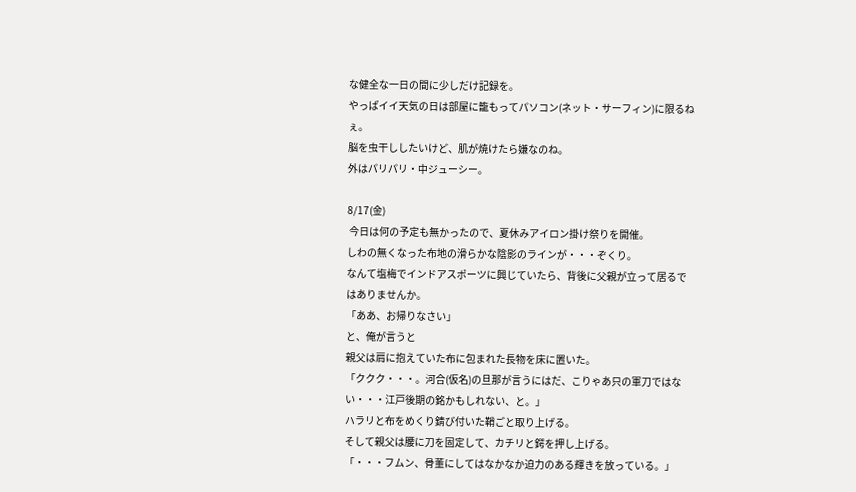な健全な一日の間に少しだけ記録を。
やっぱイイ天気の日は部屋に籠もってパソコン(ネット・サーフィン)に限るねぇ。
脳を虫干ししたいけど、肌が焼けたら嫌なのね。
外はパリパリ・中ジューシー。

8/17(金)
 今日は何の予定も無かったので、夏休みアイロン掛け祭りを開催。
しわの無くなった布地の滑らかな陰影のラインが・・・ぞくり。
なんて塩梅でインドアスポーツに興じていたら、背後に父親が立って居るではありませんか。
「ああ、お帰りなさい」
と、俺が言うと
親父は肩に抱えていた布に包まれた長物を床に置いた。
「ククク・・・。河合(仮名)の旦那が言うにはだ、こりゃあ只の軍刀ではない・・・江戸後期の銘かもしれない、と。」
ハラリと布をめくり錆び付いた鞘ごと取り上げる。
そして親父は腰に刀を固定して、カチリと鍔を押し上げる。
「・・・フムン、骨董にしてはなかなか迫力のある輝きを放っている。」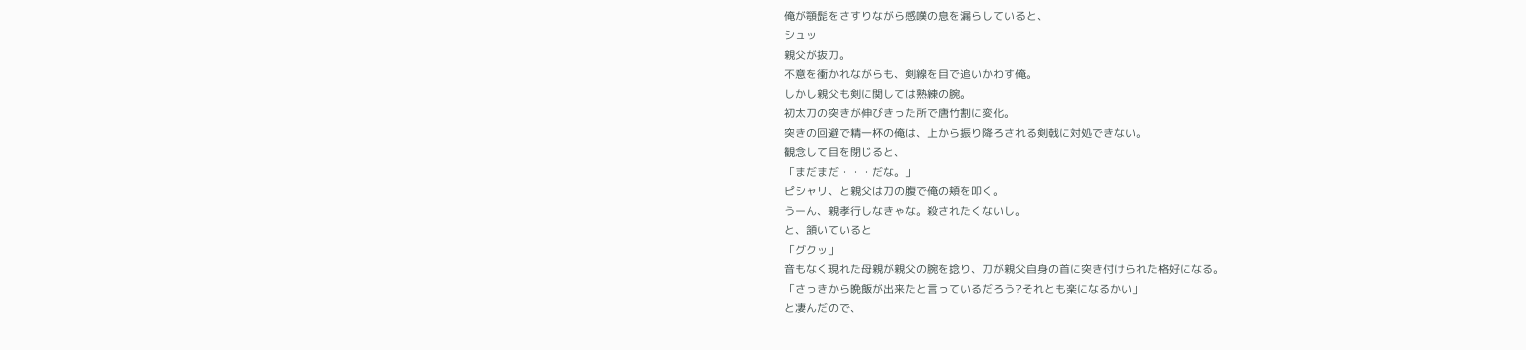俺が顎髭をさすりながら感嘆の息を漏らしていると、
シュッ
親父が抜刀。
不意を衝かれながらも、剣線を目で追いかわす俺。
しかし親父も剣に関しては熟練の腕。
初太刀の突きが伸びきった所で唐竹割に変化。
突きの回避で精一杯の俺は、上から振り降ろされる剣戟に対処できない。
観念して目を閉じると、
「まだまだ・・・だな。」
ピシャリ、と親父は刀の腹で俺の頬を叩く。
うーん、親孝行しなきゃな。殺されたくないし。
と、頷いていると
「グクッ」
音もなく現れた母親が親父の腕を捻り、刀が親父自身の首に突き付けられた格好になる。
「さっきから晩飯が出来たと言っているだろう?それとも楽になるかい」
と凄んだので、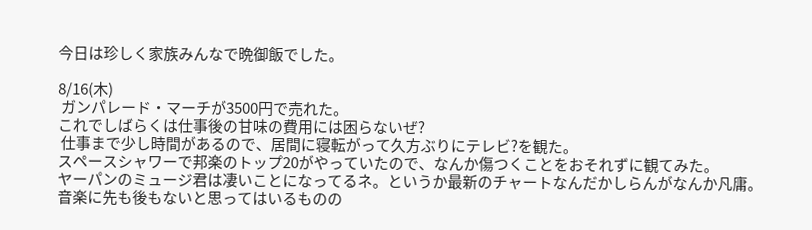今日は珍しく家族みんなで晩御飯でした。

8/16(木)
 ガンパレード・マーチが3500円で売れた。
これでしばらくは仕事後の甘味の費用には困らないぜ?
 仕事まで少し時間があるので、居間に寝転がって久方ぶりにテレビ?を観た。
スペースシャワーで邦楽のトップ20がやっていたので、なんか傷つくことをおそれずに観てみた。
ヤーパンのミュージ君は凄いことになってるネ。というか最新のチャートなんだかしらんがなんか凡庸。
音楽に先も後もないと思ってはいるものの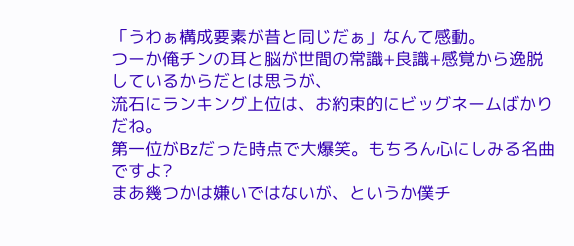「うわぁ構成要素が昔と同じだぁ」なんて感動。
つーか俺チンの耳と脳が世間の常識+良識+感覚から逸脱しているからだとは思うが、
流石にランキング上位は、お約束的にビッグネームばかりだね。
第一位がBzだった時点で大爆笑。もちろん心にしみる名曲ですよ?
まあ幾つかは嫌いではないが、というか僕チ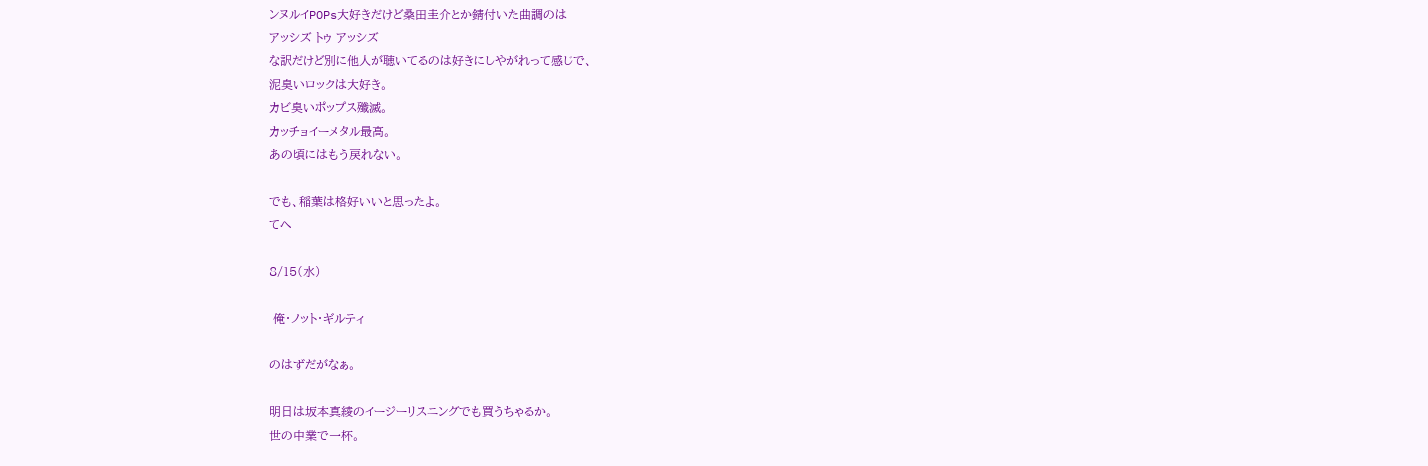ンヌルイPOPs大好きだけど桑田圭介とか錆付いた曲調のは
アッシズ トゥ アッシズ
な訳だけど別に他人が聴いてるのは好きにしやがれって感じで、
泥臭いロックは大好き。
カビ臭いポップス殲滅。
カッチョイーメタル最高。
あの頃にはもう戻れない。

でも、稲葉は格好いいと思ったよ。
てへ

8/15(水)

 俺・ノット・ギルティ

のはずだがなぁ。

明日は坂本真綾のイージーリスニングでも買うちゃるか。
世の中業で一杯。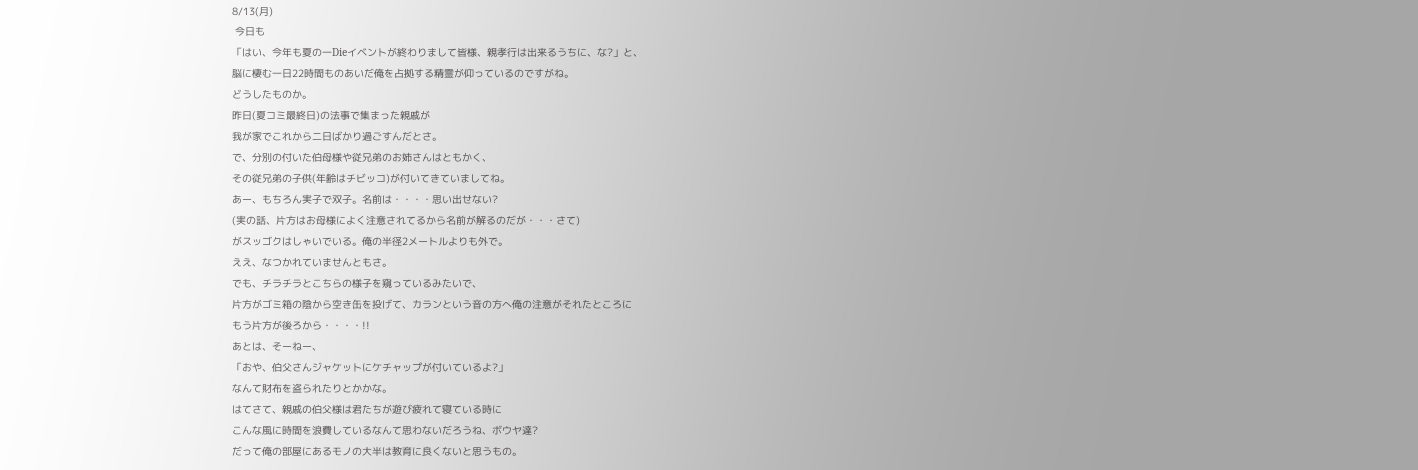8/13(月)
 今日も
「はい、今年も夏の一Dieイベントが終わりまして皆様、親孝行は出来るうちに、な?」と、
脳に棲む一日22時間ものあいだ俺を占拠する精霊が仰っているのですがね。
どうしたものか。
昨日(夏コミ最終日)の法事で集まった親戚が
我が家でこれから二日ばかり過ごすんだとさ。
で、分別の付いた伯母様や従兄弟のお姉さんはともかく、
その従兄弟の子供(年齢はチビッコ)が付いてきていましてね。
あー、もちろん実子で双子。名前は・・・・思い出せない?
(実の話、片方はお母様によく注意されてるから名前が解るのだが・・・さて)
がスッゴクはしゃいでいる。俺の半径2メートルよりも外で。
ええ、なつかれていませんともさ。
でも、チラチラとこちらの様子を窺っているみたいで、
片方がゴミ箱の陰から空き缶を投げて、カランという音の方へ俺の注意がそれたところに
もう片方が後ろから・・・・!!
あとは、そーねー、
「おや、伯父さんジャケットにケチャップが付いているよ?」
なんて財布を盗られたりとかかな。
はてさて、親戚の伯父様は君たちが遊び疲れて寝ている時に
こんな風に時間を浪費しているなんて思わないだろうね、ボウヤ達?
だって俺の部屋にあるモノの大半は教育に良くないと思うもの。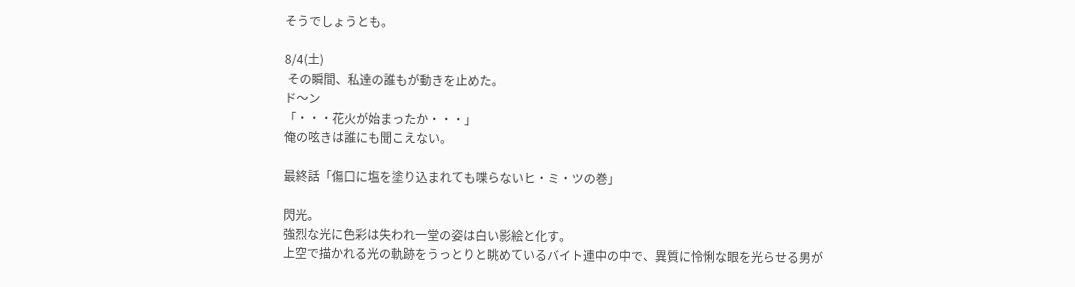そうでしょうとも。

8/4(土)
 その瞬間、私達の誰もが動きを止めた。
ド〜ン
「・・・花火が始まったか・・・」
俺の呟きは誰にも聞こえない。

最終話「傷口に塩を塗り込まれても喋らないヒ・ミ・ツの巻」

閃光。
強烈な光に色彩は失われ一堂の姿は白い影絵と化す。
上空で描かれる光の軌跡をうっとりと眺めているバイト連中の中で、異質に怜悧な眼を光らせる男が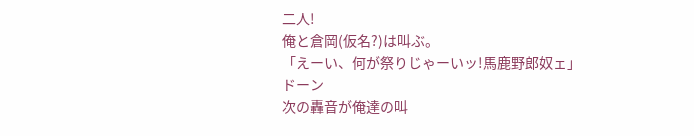二人!
俺と倉岡(仮名?)は叫ぶ。
「えーい、何が祭りじゃーいッ!馬鹿野郎奴ェ」
ドーン
次の轟音が俺達の叫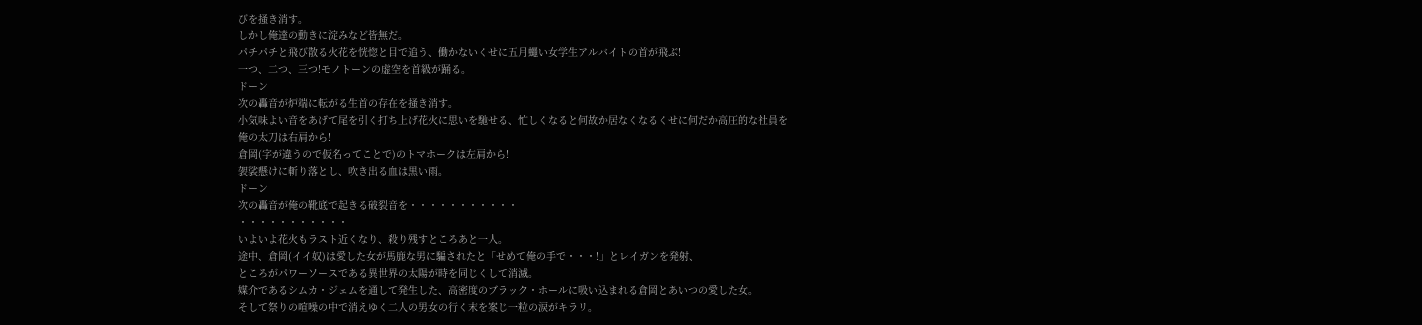びを掻き消す。
しかし俺達の動きに淀みなど皆無だ。
パチパチと飛び散る火花を恍惚と目で追う、働かないくせに五月蠅い女学生アルバイトの首が飛ぶ!
一つ、二つ、三つ!モノトーンの虚空を首級が踊る。
ドーン
次の轟音が炉端に転がる生首の存在を掻き消す。
小気味よい音をあげて尾を引く打ち上げ花火に思いを馳せる、忙しくなると何故か居なくなるくせに何だか高圧的な社員を
俺の太刀は右肩から!
倉岡(字が違うので仮名ってことで)のトマホークは左肩から!
袈裟懸けに斬り落とし、吹き出る血は黒い雨。
ドーン
次の轟音が俺の靴底で起きる破裂音を・・・・・・・・・・・
・・・・・・・・・・・
いよいよ花火もラスト近くなり、殺り残すところあと一人。
途中、倉岡(イイ奴)は愛した女が馬鹿な男に騙されたと「せめて俺の手で・・・!」とレイガンを発射、
ところがパワーソースである異世界の太陽が時を同じくして消滅。
媒介であるシムカ・ジェムを通して発生した、高密度のブラック・ホールに吸い込まれる倉岡とあいつの愛した女。
そして祭りの喧噪の中で消えゆく二人の男女の行く末を案じ一粒の涙がキラリ。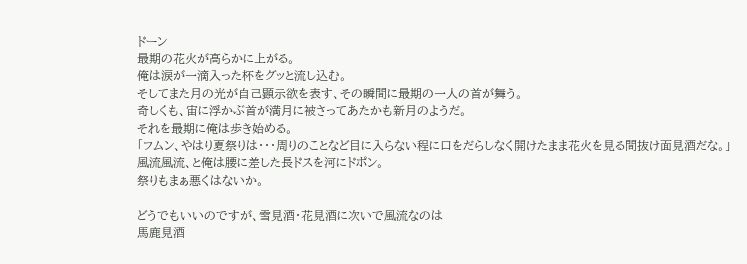ドーン
最期の花火が高らかに上がる。
俺は涙が一滴入った杯をグッと流し込む。
そしてまた月の光が自己顕示欲を表す、その瞬間に最期の一人の首が舞う。
奇しくも、宙に浮かぶ首が満月に被さってあたかも新月のようだ。
それを最期に俺は歩き始める。
「フムン、やはり夏祭りは・・・周りのことなど目に入らない程に口をだらしなく開けたまま花火を見る間抜け面見酒だな。」
風流風流、と俺は腰に差した長ドスを河にドポン。
祭りもまぁ悪くはないか。

どうでもいいのですが、雪見酒・花見酒に次いで風流なのは
馬鹿見酒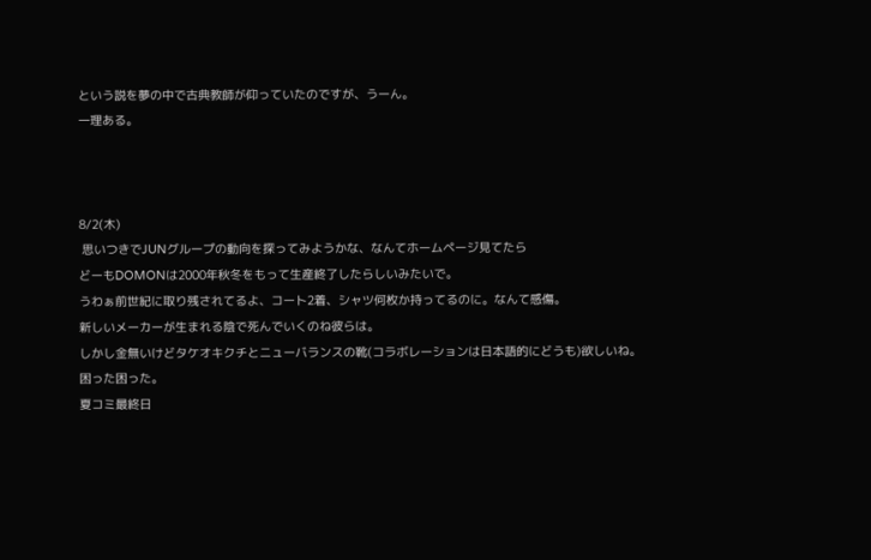という説を夢の中で古典教師が仰っていたのですが、うーん。
一理ある。



8/2(木)
 思いつきでJUNグループの動向を探ってみようかな、なんてホームページ見てたら
どーもDOMONは2000年秋冬をもって生産終了したらしいみたいで。
うわぁ前世紀に取り残されてるよ、コート2着、シャツ何枚か持ってるのに。なんて感傷。
新しいメーカーが生まれる陰で死んでいくのね彼らは。
しかし金無いけどタケオキクチとニューバランスの靴(コラボレーションは日本語的にどうも)欲しいね。
困った困った。
夏コミ最終日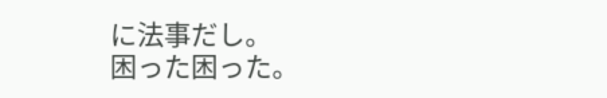に法事だし。
困った困った。